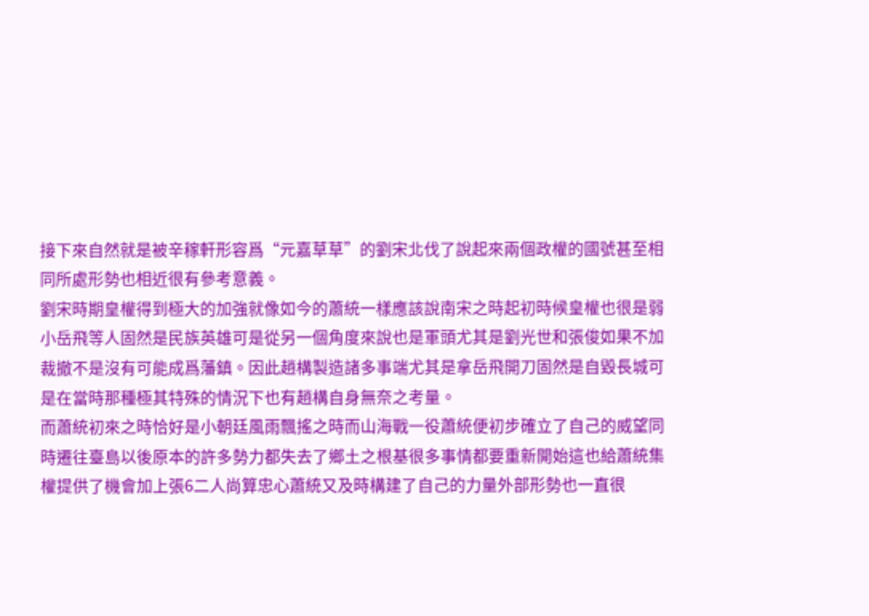接下來自然就是被辛稼軒形容爲“元嘉草草”的劉宋北伐了說起來兩個政權的國號甚至相同所處形勢也相近很有參考意義。
劉宋時期皇權得到極大的加強就像如今的蕭統一樣應該說南宋之時起初時候皇權也很是弱小岳飛等人固然是民族英雄可是從另一個角度來說也是軍頭尤其是劉光世和張俊如果不加裁撤不是沒有可能成爲藩鎮。因此趙構製造諸多事端尤其是拿岳飛開刀固然是自毀長城可是在當時那種極其特殊的情況下也有趙構自身無奈之考量。
而蕭統初來之時恰好是小朝廷風雨飄搖之時而山海戰一役蕭統便初步確立了自己的威望同時遷往臺島以後原本的許多勢力都失去了鄉土之根基很多事情都要重新開始這也給蕭統集權提供了機會加上張6二人尚算忠心蕭統又及時構建了自己的力量外部形勢也一直很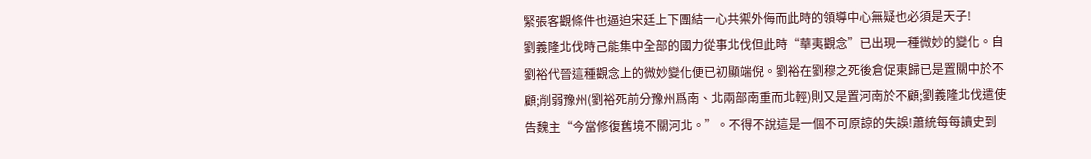緊張客觀條件也逼迫宋廷上下團結一心共禦外侮而此時的領導中心無疑也必須是天子!
劉義隆北伐時己能集中全部的國力從事北伐但此時“華夷觀念”已出現一種微妙的變化。自劉裕代晉這種觀念上的微妙變化便已初顯端倪。劉裕在劉穆之死後倉促東歸已是置關中於不顧;削弱豫州(劉裕死前分豫州爲南、北兩部南重而北輕)則又是置河南於不顧;劉義隆北伐遣使告魏主“今當修復舊境不關河北。”。不得不說這是一個不可原諒的失誤!蕭統每每讀史到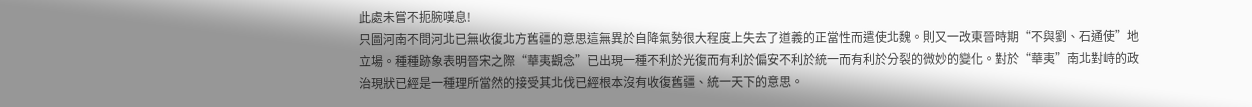此處未嘗不扼腕嘆息!
只圖河南不問河北已無收復北方舊疆的意思這無異於自降氣勢很大程度上失去了道義的正當性而遣使北魏。則又一改東晉時期“不與劉、石通使”地立場。種種跡象表明晉宋之際“華夷觀念”已出現一種不利於光復而有利於偏安不利於統一而有利於分裂的微妙的變化。對於“華夷”南北對峙的政治現狀已經是一種理所當然的接受其北伐已經根本沒有收復舊疆、統一天下的意思。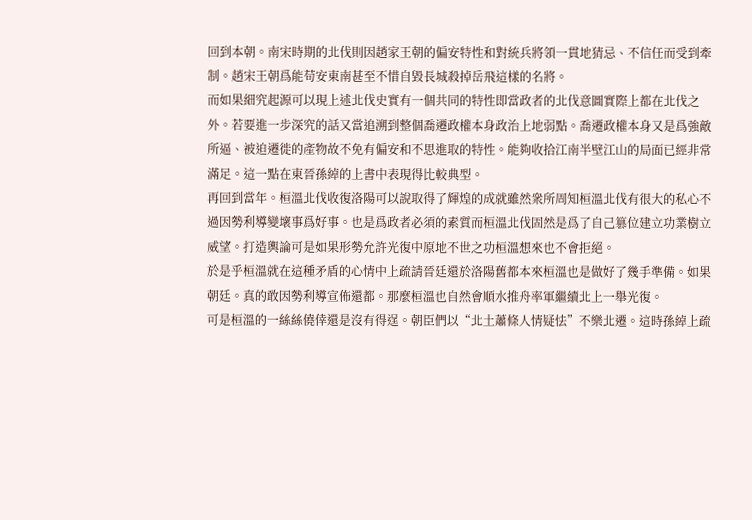回到本朝。南宋時期的北伐則因趙家王朝的偏安特性和對統兵將領一貫地猜忌、不信任而受到牽制。趙宋王朝爲能苟安東南甚至不惜自毀長城殺掉岳飛這樣的名將。
而如果細究起源可以現上述北伐史實有一個共同的特性即當政者的北伐意圖實際上都在北伐之外。若要進一步深究的話又當追溯到整個喬遷政權本身政治上地弱點。喬遷政權本身又是爲強敵所逼、被迫遷徙的產物故不免有偏安和不思進取的特性。能夠收拾江南半壁江山的局面已經非常滿足。這一點在東晉孫綽的上書中表現得比較典型。
再回到當年。桓溫北伐收復洛陽可以說取得了輝煌的成就雖然衆所周知桓溫北伐有很大的私心不過因勢利導變壞事爲好事。也是爲政者必須的素質而桓溫北伐固然是爲了自己篡位建立功業樹立威望。打造輿論可是如果形勢允許光復中原地不世之功桓溫想來也不會拒絕。
於是乎桓溫就在這種矛盾的心情中上疏請晉廷還於洛陽舊都本來桓溫也是做好了幾手準備。如果朝廷。真的敢因勢利導宣佈還都。那麼桓溫也自然會順水推舟率軍繼續北上一舉光復。
可是桓溫的一絲絲僥倖還是沒有得逞。朝臣們以“北土蕭條人情疑怯”不樂北遷。這時孫綽上疏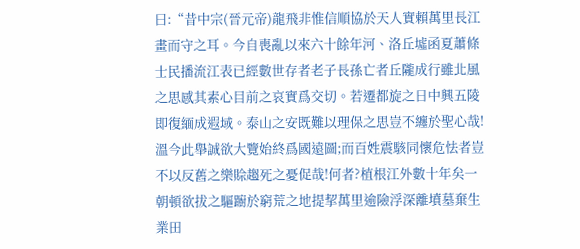曰:“昔中宗(晉元帝)龍飛非惟信順協於天人實賴萬里長江畫而守之耳。今自喪亂以來六十餘年河、洛丘墟函夏蕭條士民播流江表已經數世存者老子長孫亡者丘隴成行雖北風之思感其素心目前之哀實爲交切。若遷都旋之日中興五陵即復緬成遐域。泰山之安既難以理保之思豈不纏於聖心哉!溫今此舉誠欲大覽始終爲國遠圖;而百姓震駭同懷危怯者豈不以反舊之樂賒趨死之憂促哉!何者?植根江外數十年矣一朝頓欲拔之驅躕於窮荒之地提挈萬里逾險浮深離墳墓棄生業田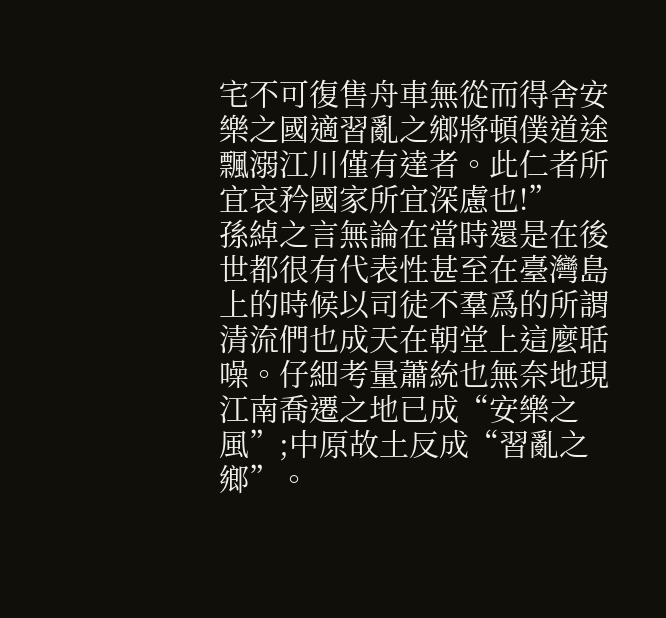宅不可復售舟車無從而得舍安樂之國適習亂之鄉將頓僕道途飄溺江川僅有達者。此仁者所宜哀矜國家所宜深慮也!”
孫綽之言無論在當時還是在後世都很有代表性甚至在臺灣島上的時候以司徒不羣爲的所謂清流們也成天在朝堂上這麼聒噪。仔細考量蕭統也無奈地現江南喬遷之地已成“安樂之風”;中原故土反成“習亂之鄉”。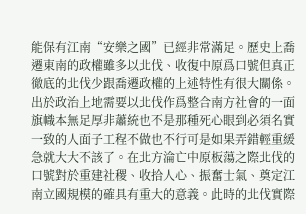能保有江南“安樂之國”已經非常滿足。歷史上喬遷東南的政權雖多以北伐、收復中原爲口號但真正徹底的北伐少跟喬遷政權的上述特性有很大關係。
出於政治上地需要以北伐作爲整合南方社會的一面旗幟本無足厚非蕭統也不是那種死心眼到必須名實一致的人面子工程不做也不行可是如果弄錯輕重緩急就大大不該了。在北方淪亡中原板蕩之際北伐的口號對於重建社稷、收拾人心、振奮士氣、奠定江南立國規模的確具有重大的意義。此時的北伐實際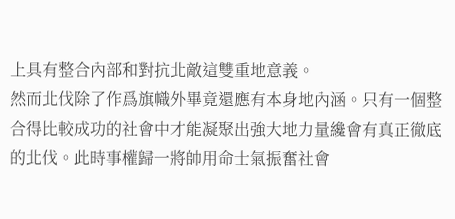上具有整合內部和對抗北敵這雙重地意義。
然而北伐除了作爲旗幟外畢竟還應有本身地內涵。只有一個整合得比較成功的社會中才能凝聚出強大地力量纔會有真正徹底的北伐。此時事權歸一將帥用命士氣振奮社會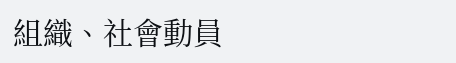組織、社會動員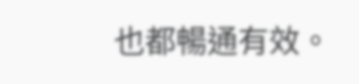也都暢通有效。